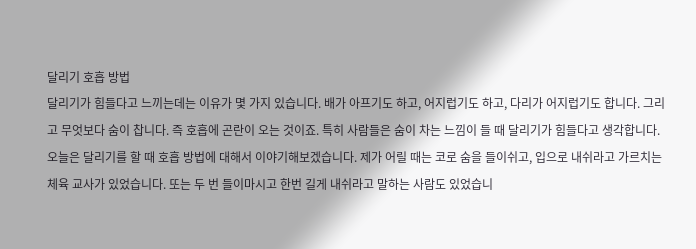달리기 호흡 방법
달리기가 힘들다고 느끼는데는 이유가 몇 가지 있습니다. 배가 아프기도 하고, 어지럽기도 하고, 다리가 어지럽기도 합니다. 그리고 무엇보다 숨이 찹니다. 즉 호흡에 곤란이 오는 것이죠. 특히 사람들은 숨이 차는 느낌이 들 때 달리기가 힘들다고 생각합니다. 오늘은 달리기를 할 때 호흡 방법에 대해서 이야기해보겠습니다. 제가 어릴 때는 코로 숨을 들이쉬고, 입으로 내쉬라고 가르치는 체육 교사가 있었습니다. 또는 두 번 들이마시고 한번 길게 내쉬라고 말하는 사람도 있었습니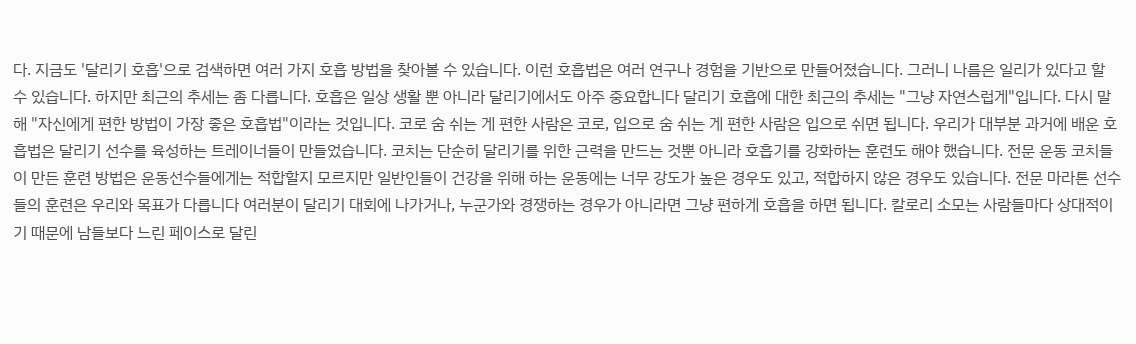다. 지금도 '달리기 호흡'으로 검색하면 여러 가지 호흡 방법을 찾아볼 수 있습니다. 이런 호흡법은 여러 연구나 경험을 기반으로 만들어졌습니다. 그러니 나름은 일리가 있다고 할 수 있습니다. 하지만 최근의 추세는 좀 다릅니다. 호흡은 일상 생활 뿐 아니라 달리기에서도 아주 중요합니다 달리기 호흡에 대한 최근의 추세는 "그냥 자연스럽게"입니다. 다시 말해 "자신에게 편한 방법이 가장 좋은 호흡법"이라는 것입니다. 코로 숨 쉬는 게 편한 사람은 코로, 입으로 숨 쉬는 게 편한 사람은 입으로 쉬면 됩니다. 우리가 대부분 과거에 배운 호흡법은 달리기 선수를 육성하는 트레이너들이 만들었습니다. 코치는 단순히 달리기를 위한 근력을 만드는 것뿐 아니라 호흡기를 강화하는 훈련도 해야 했습니다. 전문 운동 코치들이 만든 훈련 방법은 운동선수들에게는 적합할지 모르지만 일반인들이 건강을 위해 하는 운동에는 너무 강도가 높은 경우도 있고, 적합하지 않은 경우도 있습니다. 전문 마라톤 선수들의 훈련은 우리와 목표가 다릅니다 여러분이 달리기 대회에 나가거나, 누군가와 경쟁하는 경우가 아니라면 그냥 편하게 호흡을 하면 됩니다. 칼로리 소모는 사람들마다 상대적이기 때문에 남들보다 느린 페이스로 달린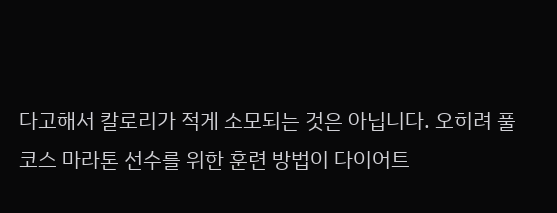다고해서 칼로리가 적게 소모되는 것은 아닙니다. 오히려 풀코스 마라톤 선수를 위한 훈련 방법이 다이어트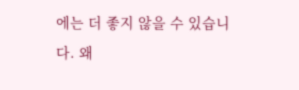에는 더 좋지 않을 수 있습니다. 왜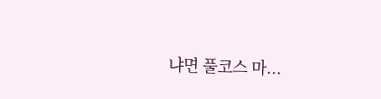냐면 풀코스 마...